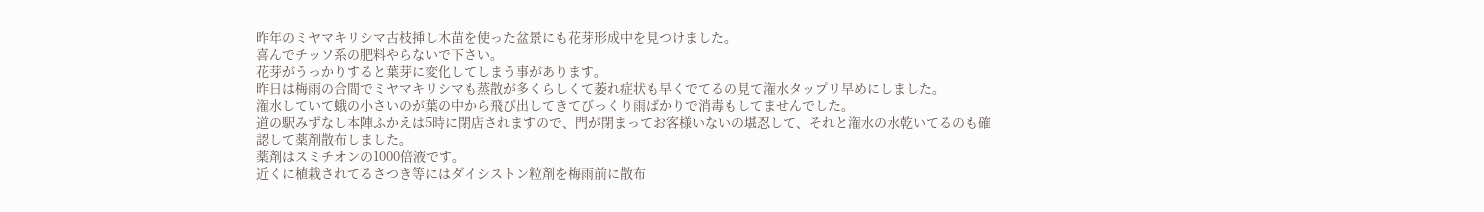昨年のミヤマキリシマ古枝挿し木苗を使った盆景にも花芽形成中を見つけました。
喜んでチッソ系の肥料やらないで下さい。
花芽がうっかりすると葉芽に変化してしまう事があります。
昨日は梅雨の合間でミヤマキリシマも蒸散が多くらしくて萎れ症状も早くでてるの見て潅水タップリ早めにしました。
潅水していて蛾の小さいのが葉の中から飛び出してきてびっくり雨ばかりで消毒もしてませんでした。
道の駅みずなし本陣ふかえは5時に閉店されますので、門が閉まってお客様いないの堪忍して、それと潅水の水乾いてるのも確認して薬剤散布しました。
薬剤はスミチオンの1000倍液です。
近くに植栽されてるさつき等にはダイシストン粒剤を梅雨前に散布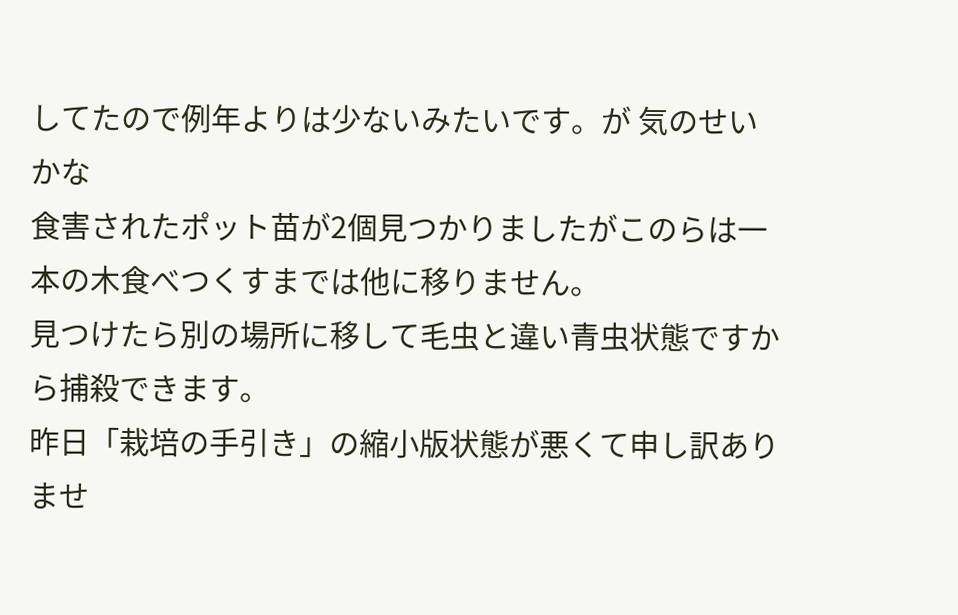してたので例年よりは少ないみたいです。が 気のせいかな
食害されたポット苗が2個見つかりましたがこのらは一本の木食べつくすまでは他に移りません。
見つけたら別の場所に移して毛虫と違い青虫状態ですから捕殺できます。
昨日「栽培の手引き」の縮小版状態が悪くて申し訳ありませ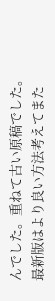んでした。重ねて古い原稿でした。
最新版はより良い方法考えてまた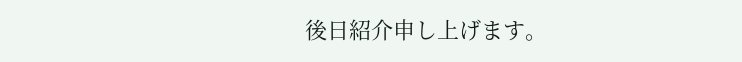後日紹介申し上げます。